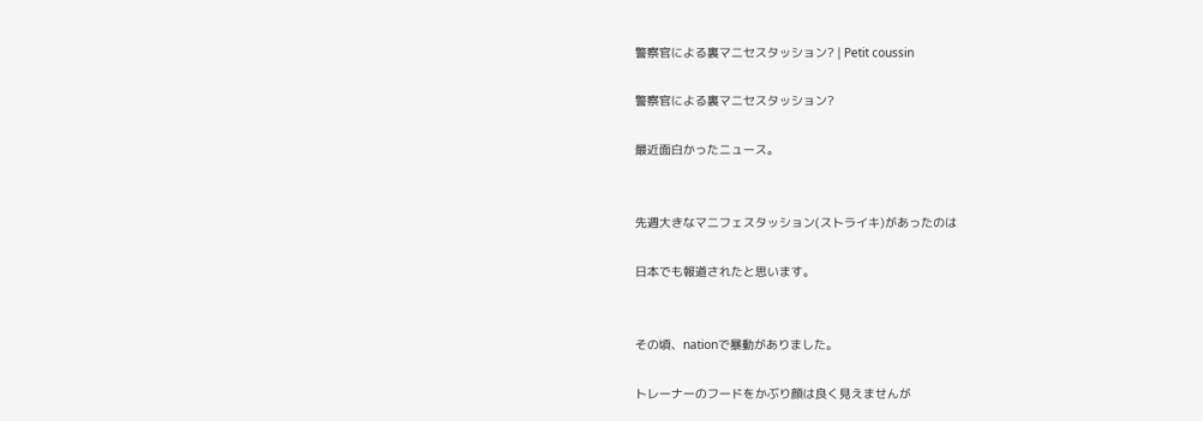警察官による裏マニセスタッション? | Petit coussin

警察官による裏マニセスタッション?

最近面白かったニュース。


先週大きなマニフェスタッション(ストライキ)があったのは

日本でも報道されたと思います。


その頃、nationで暴動がありました。

トレーナーのフードをかぶり顔は良く見えませんが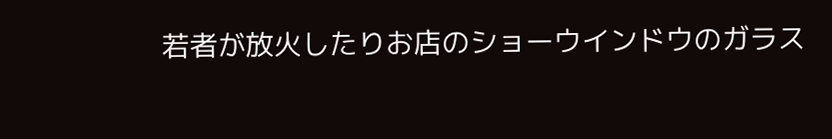若者が放火したりお店のショーウインドウのガラス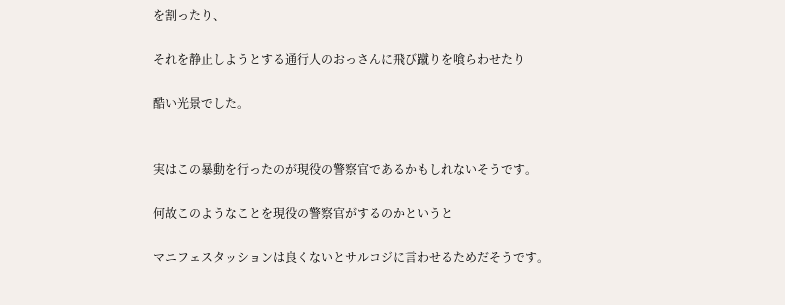を割ったり、

それを静止しようとする通行人のおっさんに飛び蹴りを喰らわせたり

酷い光景でした。


実はこの暴動を行ったのが現役の警察官であるかもしれないそうです。

何故このようなことを現役の警察官がするのかというと

マニフェスタッションは良くないとサルコジに言わせるためだそうです。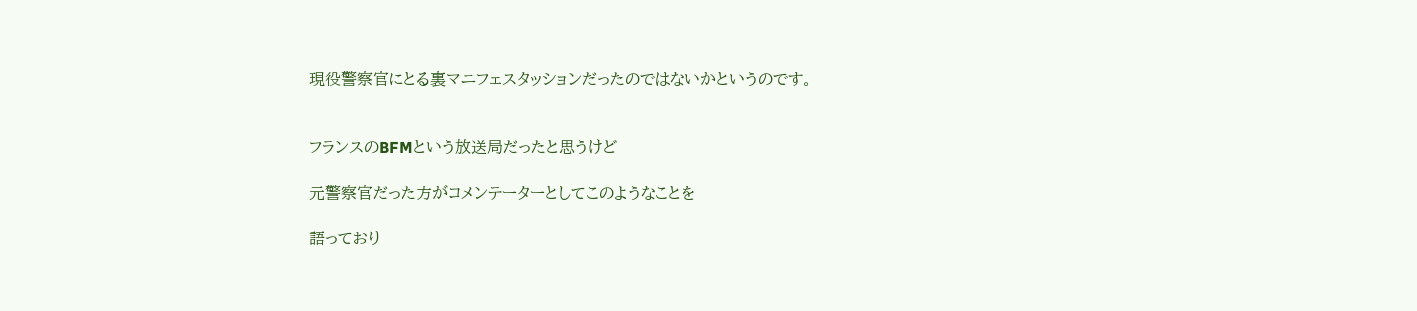現役警察官にとる裏マニフェスタッションだったのではないかというのです。


フランスのBFMという放送局だったと思うけど

元警察官だった方がコメンテーターとしてこのようなことを

語っており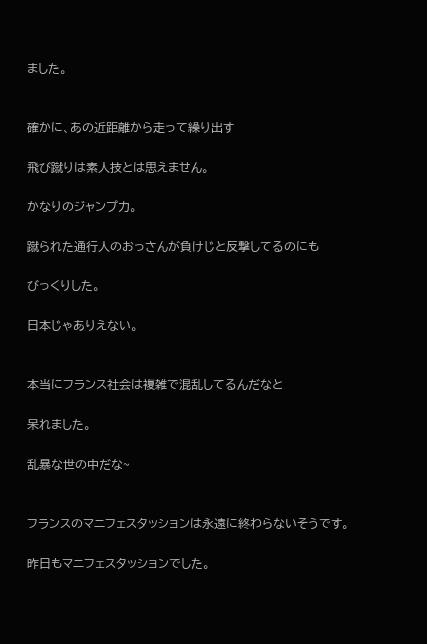ました。


確かに、あの近距離から走って繰り出す

飛び蹴りは素人技とは思えません。

かなりのジャンプ力。

蹴られた通行人のおっさんが負けじと反撃してるのにも

びっくりした。

日本じゃありえない。


本当にフランス社会は複雑で混乱してるんだなと

呆れました。

乱暴な世の中だな~


フランスのマニフェスタッションは永遠に終わらないそうです。

昨日もマニフェスタッションでした。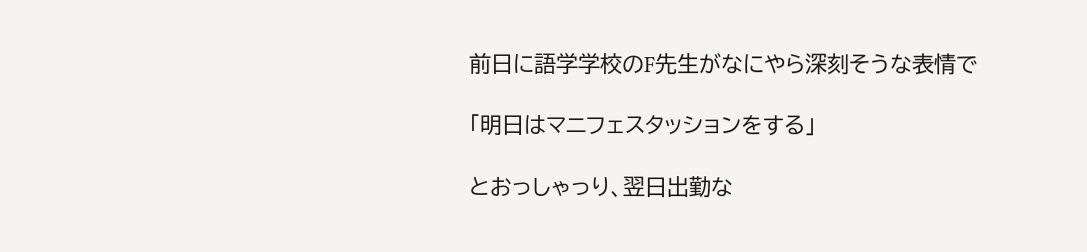前日に語学学校のF先生がなにやら深刻そうな表情で

「明日はマニフェスタッションをする」

とおっしゃっり、翌日出勤な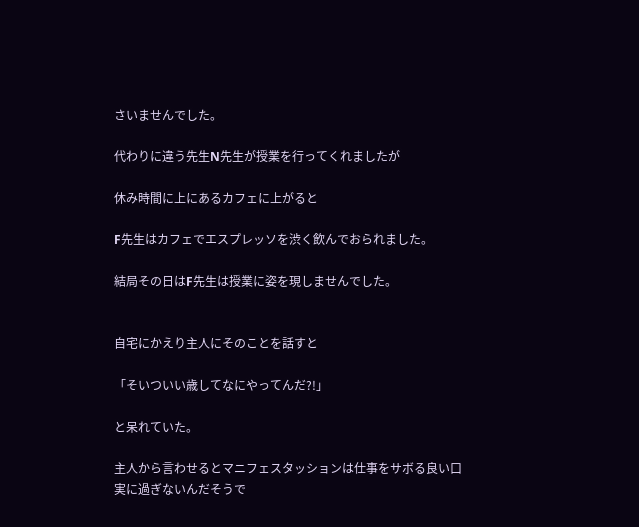さいませんでした。

代わりに違う先生N先生が授業を行ってくれましたが

休み時間に上にあるカフェに上がると

F先生はカフェでエスプレッソを渋く飲んでおられました。

結局その日はF先生は授業に姿を現しませんでした。


自宅にかえり主人にそのことを話すと

「そいついい歳してなにやってんだ?!」

と呆れていた。

主人から言わせるとマニフェスタッションは仕事をサボる良い口実に過ぎないんだそうで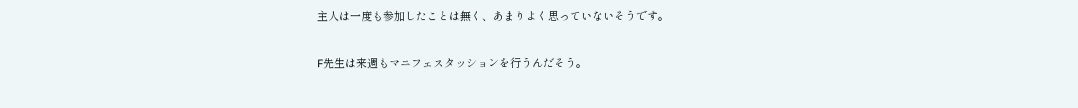主人は一度も参加したことは無く、あまりよく思っていないそうです。

F先生は来週もマニフェスタッションを行うんだそう。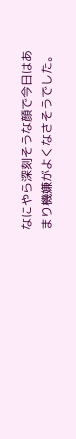なにやら深刻そうな顔で今日はあまり機嫌がよくなさそうでした。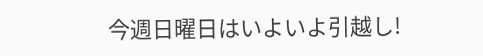今週日曜日はいよいよ引越し!